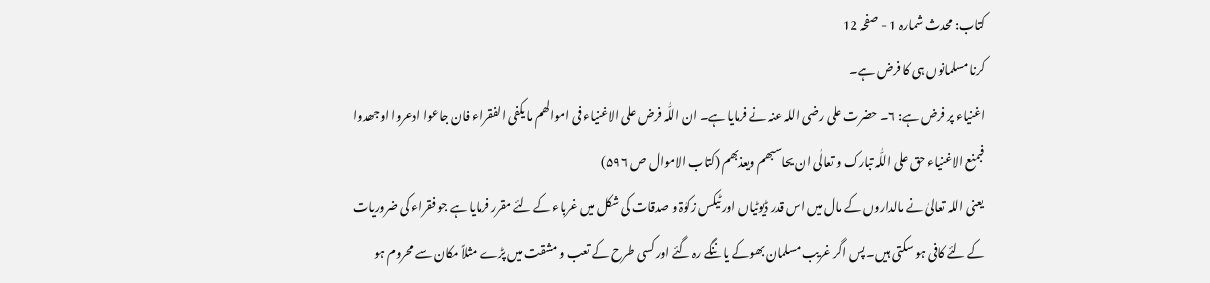کتاب: محدث شمارہ 1 - صفحہ 12
کرنا مسلمانوں ہی کا فرض ہے۔
اغنیاء پر فرض ہے: ۶۔ حضرت علی رضی اللہ عنہ نے فرمایا ہے۔ ان اللّٰہ فرض علی الاغنیاء فی اموالھم ما یکفی الفقراء فان جاعوا ادعروا اوجھدوا فبمنع الاغنیاء حق علی اللّٰہ تبارک و تعالٰی ان یحاسبھم ویعذبھم (کتاب الاموال ص ۵۹۶)
یعنی اللہ تعالیٰ نے مالداروں کے مال میں اس قدر ڈیوٹیاں اور ٹیکس زکوٰۃ و صدقات کی شکل میں غرباء کے لئے مقرر فرمایا ہے جو فقراء کی ضروریات کے لئے کافی ہو سکتی ہیں۔ پس اگر غریب مسلمان بھوکے یا ننگے رہ گئے اور کسی طرح کے تعب و مشقت میں پڑے مثلاً مکان سے محروم ہو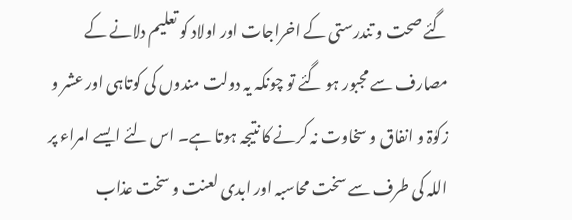گئے صحت و تندرستی کے اخراجات اور اولاد کو تعلیم دلانے کے مصارف سے مجبور ہو گئے تو چونکہ یہ دولت مندوں کی کوتاہی اور عشر و زکوٰۃ و انفاق و سخاوت نہ کرنے کا نتیجہ ہوتا ہے۔ اس لئے ایسے امراء پر اللہ کی طرف سے سخت محاسبہ اور ابدی لعنت و سخت عذاب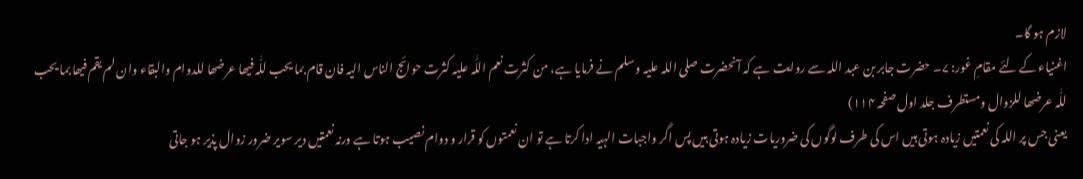لازم ہو گا۔
اغنیاء کے لئے مقامِ غور: ۷۔ حضرت جابر بن عبد اللہ سے روایت ہے کہ آنحضرت صلی اللہ علیہ وسلم نے فرمایا ہے، من کثرت نعم اللّٰہ علیہ کثرت حوائج الناس الیہ فان قام بما یحب للّٰہ فیھا عرضھا للدوام والبقاء وان لم یقم فیھا بما یحب للّٰہ عرضھا للزوال ومستطرف جلد اول صفحہ ۱۱۴)
یعنی جس پر اللہ کی نعمتیں زیادہ ہوتی ہیں اس کی طرف لوگوں کی ضروریات زیادہ ہوتی ہیں پس اگر واجبات الہیہ ادا کرتا ہے تو ان نعمتوں کو قرار و دوام نصیب ہوتا ہے ورنہ نعمتیں دیر سویر ضرور زوال پذیر ہو جاتی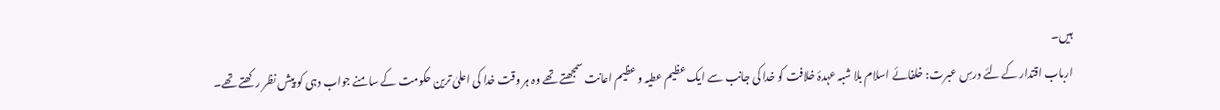ہیں۔
ارباب اقتدار کے لئے درسِ عبرت: خلفائے اسلام بلا شبہ عہدۂ خلافت کو خدا کی جانب سے ایک عظیم عطیہ و عظیم اعانت سمجھتے تھے وہ ہر وقت خدا کی اعلیٰ ترین حکومت کے سامنے جواب دہی کو پیش نظر رکھتے تھے۔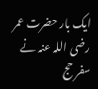ایک بار حضرت عمر رضی اللہ عنہ نے سفر حج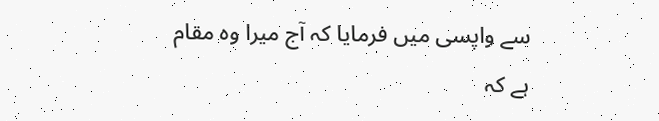سے واپسی میں فرمایا کہ آج میرا وہ مقام ہے کہ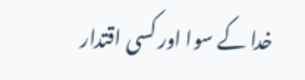خدا کے سوا اور کسی اقتدار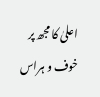اعلیٰ کا مجھ پر خوف و ہراس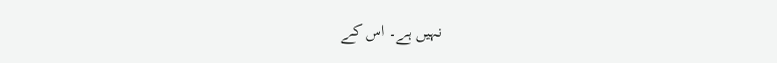نہیں ہے۔ اس کے